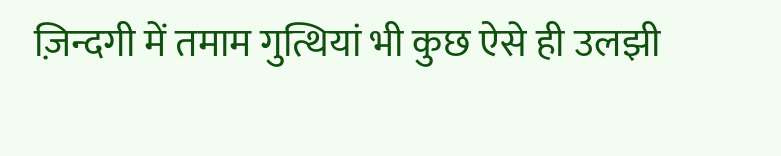ज़िन्दगी में तमाम गुत्थियां भी कुछ ऐसे ही उलझी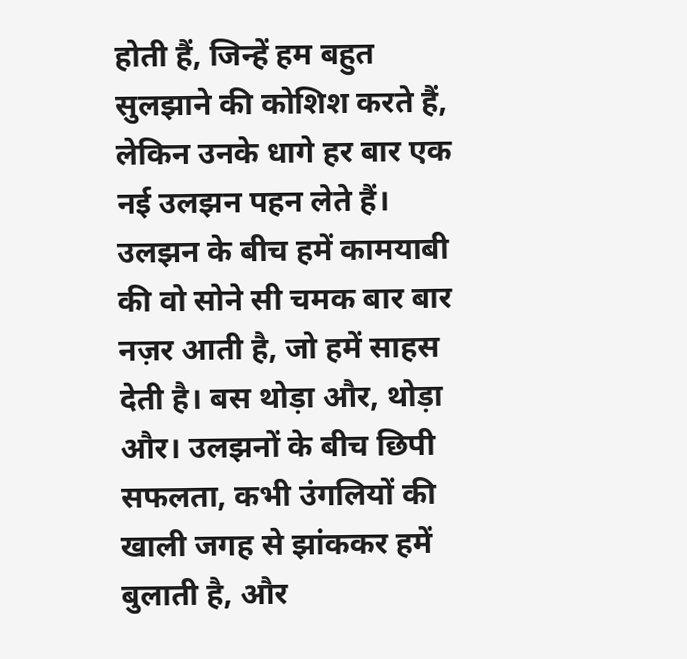होती हैं, जिन्हें हम बहुत सुलझाने की कोशिश करते हैं, लेकिन उनके धागे हर बार एक नई उलझन पहन लेते हैं। उलझन के बीच हमें कामयाबी की वो सोने सी चमक बार बार नज़र आती है, जो हमें साहस देती है। बस थोड़ा और, थोड़ा और। उलझनों के बीच छिपी सफलता, कभी उंगलियों की खाली जगह से झांककर हमें बुलाती है, और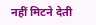नहीं मिटने देती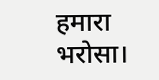हमारा भरोसा।